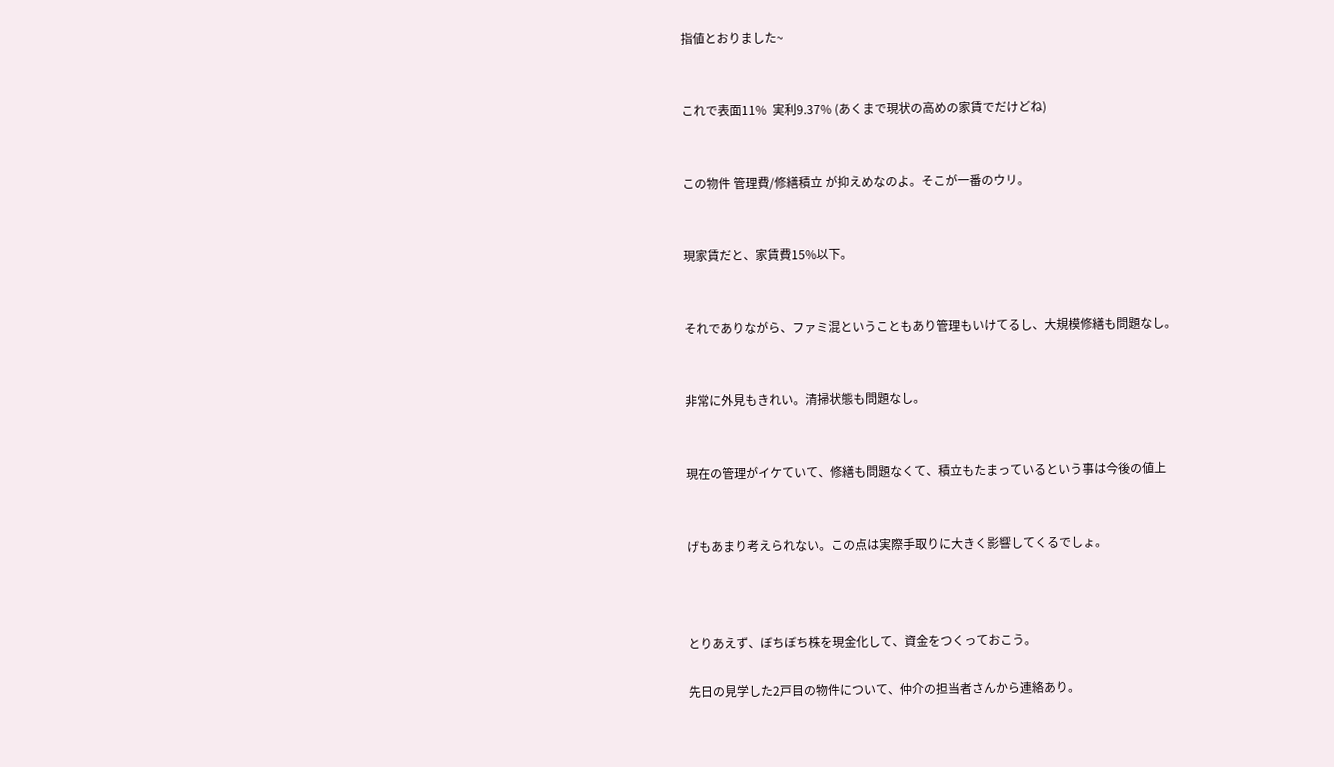指値とおりました~


これで表面11%  実利9.37% (あくまで現状の高めの家賃でだけどね)


この物件 管理費/修繕積立 が抑えめなのよ。そこが一番のウリ。


現家賃だと、家賃費15%以下。


それでありながら、ファミ混ということもあり管理もいけてるし、大規模修繕も問題なし。


非常に外見もきれい。清掃状態も問題なし。


現在の管理がイケていて、修繕も問題なくて、積立もたまっているという事は今後の値上


げもあまり考えられない。この点は実際手取りに大きく影響してくるでしょ。



とりあえず、ぼちぼち株を現金化して、資金をつくっておこう。

先日の見学した2戸目の物件について、仲介の担当者さんから連絡あり。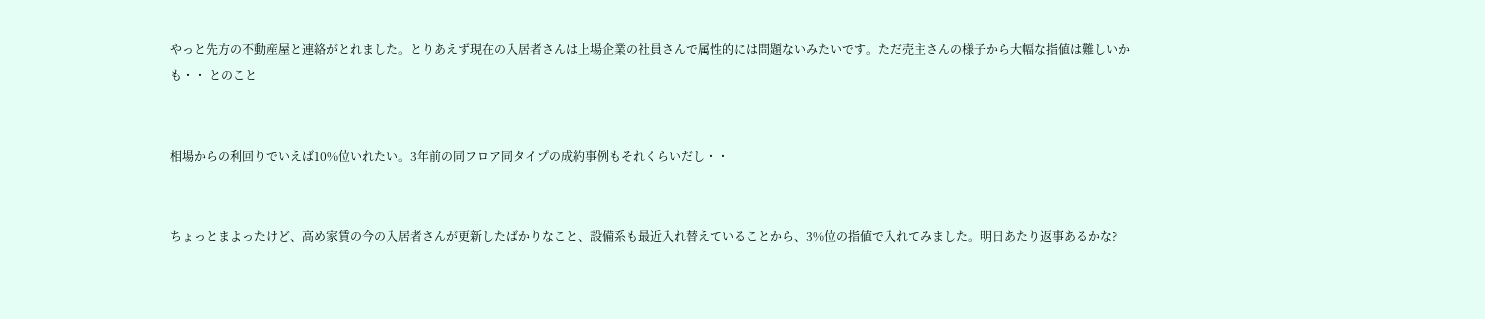やっと先方の不動産屋と連絡がとれました。とりあえず現在の入居者さんは上場企業の社員さんで属性的には問題ないみたいです。ただ売主さんの様子から大幅な指値は難しいかも・・ とのこと


相場からの利回りでいえば10%位いれたい。3年前の同フロア同タイプの成約事例もそれくらいだし・・


ちょっとまよったけど、高め家賃の今の入居者さんが更新したばかりなこと、設備系も最近入れ替えていることから、3%位の指値で入れてみました。明日あたり返事あるかな?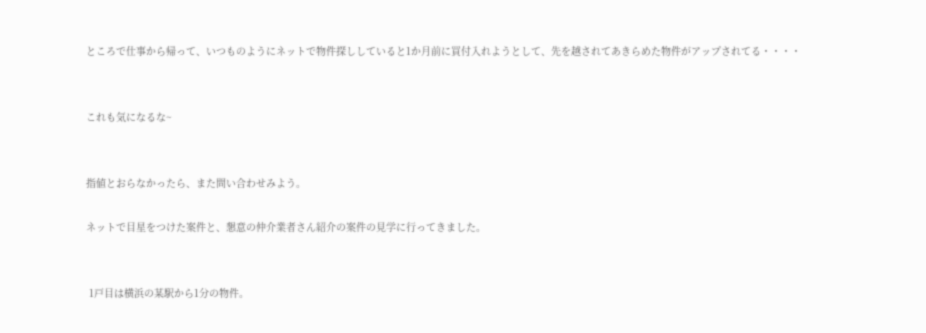ところで仕事から帰って、いつものようにネットで物件探ししていると1か月前に買付入れようとして、先を越されてあきらめた物件がアップされてる・・・・


これも気になるな~


指値とおらなかったら、また問い合わせみよう。

ネットで目星をつけた案件と、懇意の仲介業者さん紹介の案件の見学に行ってきました。


 1戸目は横浜の某駅から1分の物件。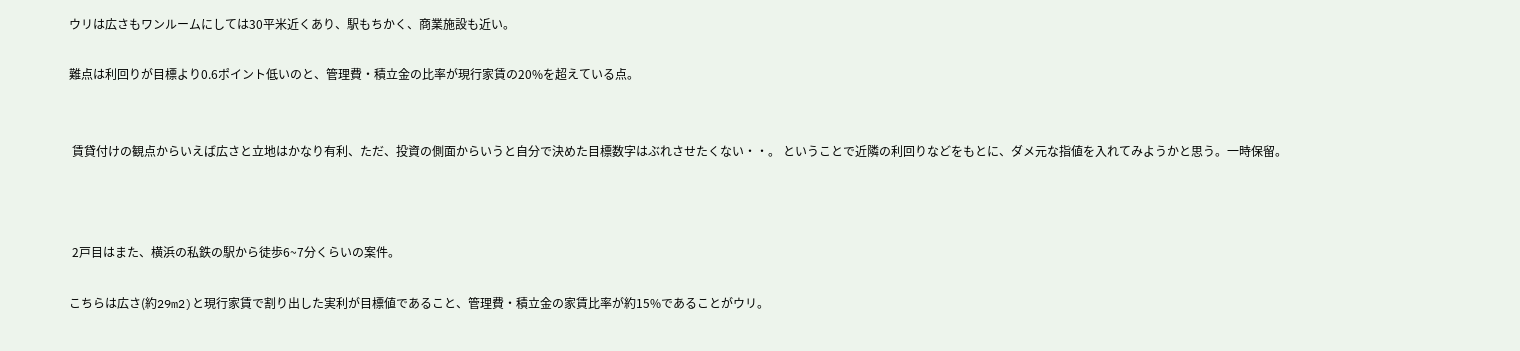ウリは広さもワンルームにしては30平米近くあり、駅もちかく、商業施設も近い。

難点は利回りが目標より0.6ポイント低いのと、管理費・積立金の比率が現行家賃の20%を超えている点。


 賃貸付けの観点からいえば広さと立地はかなり有利、ただ、投資の側面からいうと自分で決めた目標数字はぶれさせたくない・・。 ということで近隣の利回りなどをもとに、ダメ元な指値を入れてみようかと思う。一時保留。



 2戸目はまた、横浜の私鉄の駅から徒歩6~7分くらいの案件。

こちらは広さ(約29m2)と現行家賃で割り出した実利が目標値であること、管理費・積立金の家賃比率が約15%であることがウリ。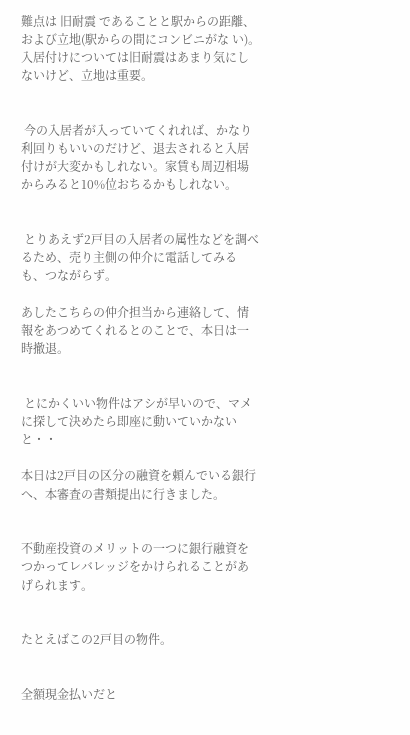難点は 旧耐震 であることと駅からの距離、および立地(駅からの間にコンビニがな い)。入居付けについては旧耐震はあまり気にしないけど、立地は重要。


 今の入居者が入っていてくれれば、かなり利回りもいいのだけど、退去されると入居付けが大変かもしれない。家賃も周辺相場からみると10%位おちるかもしれない。


 とりあえず2戸目の入居者の属性などを調べるため、売り主側の仲介に電話してみるも、つながらず。

あしたこちらの仲介担当から連絡して、情報をあつめてくれるとのことで、本日は一時撤退。


 とにかくいい物件はアシが早いので、マメに探して決めたら即座に動いていかないと・・

本日は2戸目の区分の融資を頼んでいる銀行へ、本審査の書類提出に行きました。


不動産投資のメリットの一つに銀行融資をつかってレバレッジをかけられることがあげられます。


たとえばこの2戸目の物件。


全額現金払いだと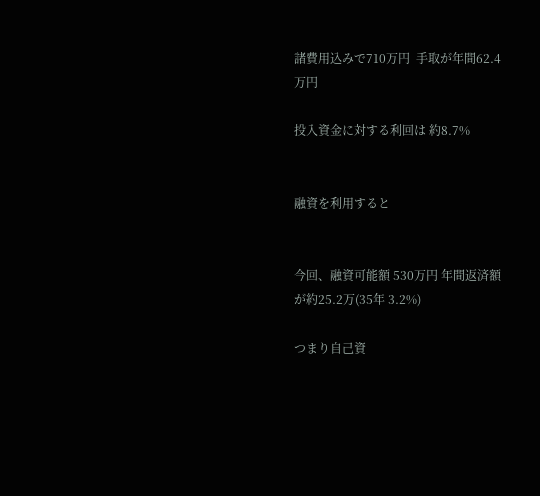諸費用込みで710万円  手取が年間62.4万円

投入資金に対する利回は 約8.7%


融資を利用すると


今回、融資可能額 530万円 年間返済額が約25.2万(35年 3.2%)

つまり自己資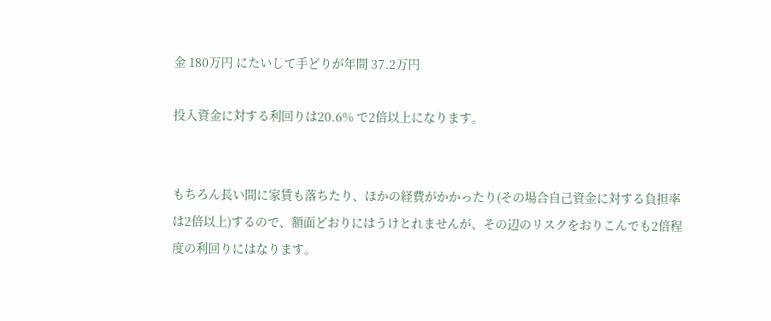金 180万円 にたいして手どりが年間 37.2万円

投入資金に対する利回りは20.6% で2倍以上になります。


もちろん長い間に家賃も落ちたり、ほかの経費がかかったり(その場合自己資金に対する負担率は2倍以上)するので、額面どおりにはうけとれませんが、その辺のリスクをおりこんでも2倍程度の利回りにはなります。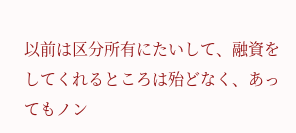以前は区分所有にたいして、融資をしてくれるところは殆どなく、あってもノン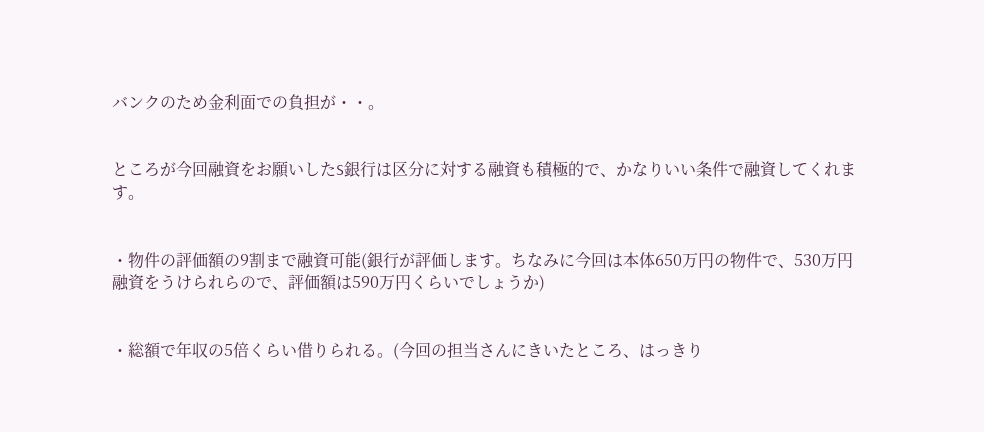バンクのため金利面での負担が・・。


ところが今回融資をお願いしたS銀行は区分に対する融資も積極的で、かなりいい条件で融資してくれます。


・物件の評価額の9割まで融資可能(銀行が評価します。ちなみに今回は本体650万円の物件で、530万円融資をうけられらので、評価額は590万円くらいでしょうか)


・総額で年収の5倍くらい借りられる。(今回の担当さんにきいたところ、はっきり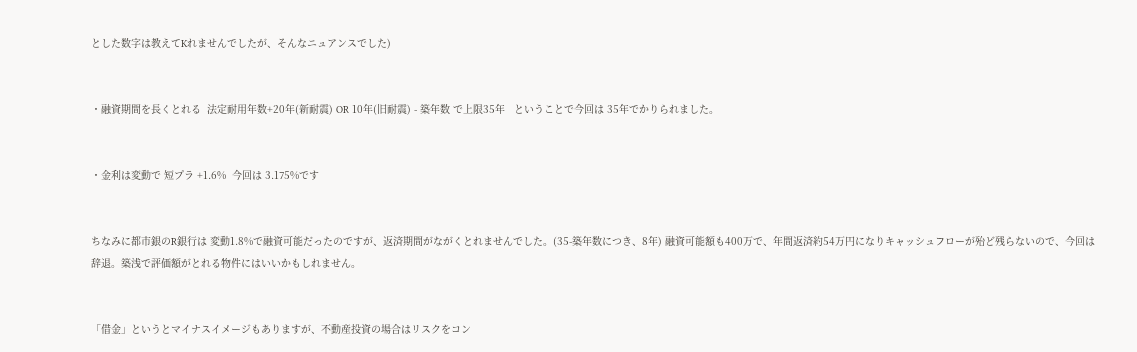とした数字は教えてKれませんでしたが、そんなニュアンスでした)


・融資期間を長くとれる  法定耐用年数+20年(新耐震) OR 10年(旧耐震) - 築年数 で上限35年   ということで今回は 35年でかりられました。


・金利は変動で 短プラ +1.6%  今回は 3.175%です


ちなみに都市銀のR銀行は 変動1.8%で融資可能だったのですが、返済期間がながくとれませんでした。(35-築年数につき、8年) 融資可能額も400万で、年間返済約54万円になりキャッシュフローが殆ど残らないので、今回は辞退。築浅で評価額がとれる物件にはいいかもしれません。


「借金」というとマイナスイメージもありますが、不動産投資の場合はリスクをコン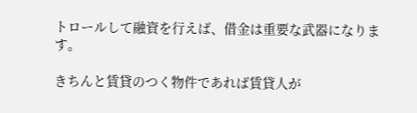トロールして融資を行えば、借金は重要な武器になります。

きちんと賃貸のつく物件であれば賃貸人が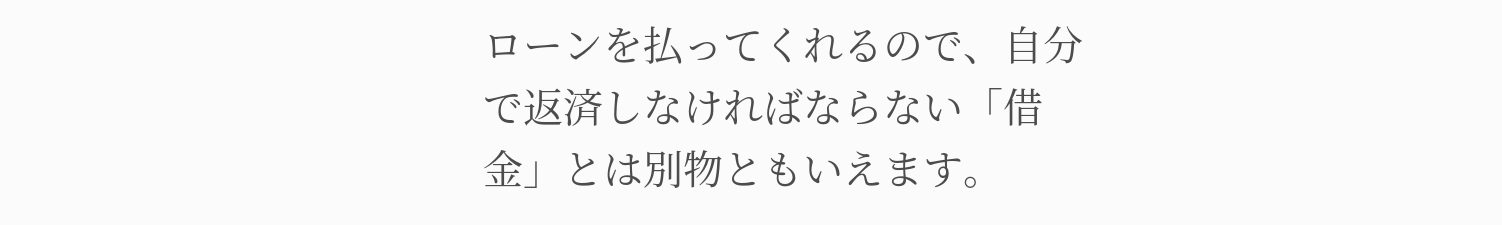ローンを払ってくれるので、自分で返済しなければならない「借金」とは別物ともいえます。